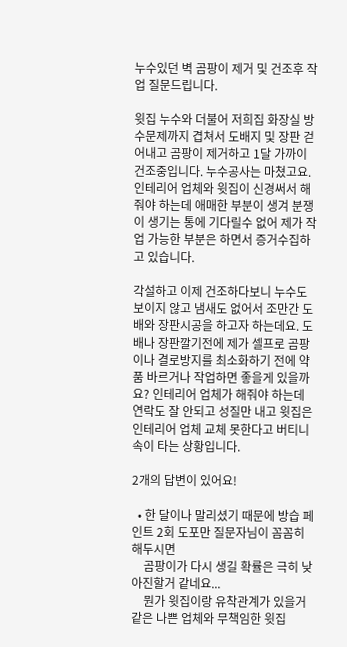누수있던 벽 곰팡이 제거 및 건조후 작업 질문드립니다.

윗집 누수와 더불어 저희집 화장실 방수문제까지 겹쳐서 도배지 및 장판 걷어내고 곰팡이 제거하고 1달 가까이 건조중입니다. 누수공사는 마쳤고요. 인테리어 업체와 윗집이 신경써서 해줘야 하는데 애매한 부분이 생겨 분쟁이 생기는 통에 기다릴수 없어 제가 작업 가능한 부분은 하면서 증거수집하고 있습니다.

각설하고 이제 건조하다보니 누수도 보이지 않고 냄새도 없어서 조만간 도배와 장판시공을 하고자 하는데요. 도배나 장판깔기전에 제가 셀프로 곰팡이나 결로방지를 최소화하기 전에 약품 바르거나 작업하면 좋을게 있을까요? 인테리어 업체가 해줘야 하는데 연락도 잘 안되고 성질만 내고 윗집은 인테리어 업체 교체 못한다고 버티니 속이 타는 상황입니다.

2개의 답변이 있어요!

  • 한 달이나 말리셨기 때문에 방습 페인트 2회 도포만 질문자님이 꼼꼼히 해두시면
    곰팡이가 다시 생길 확률은 극히 낮아진할거 같네요...
    뭔가 윗집이랑 유착관계가 있을거 같은 나쁜 업체와 무책임한 윗집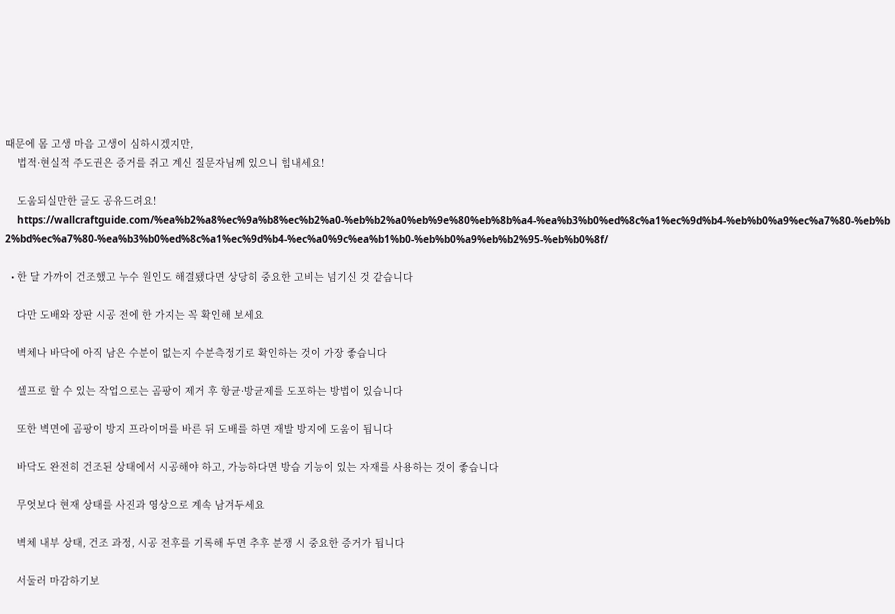때문에 몸 고생 마음 고생이 심하시겠지만,
    법적·현실적 주도권은 증거를 쥐고 계신 질문자님께 있으니 힘내세요!

    도움되실만한 글도 공유드려요!
    https://wallcraftguide.com/%ea%b2%a8%ec%9a%b8%ec%b2%a0-%eb%b2%a0%eb%9e%80%eb%8b%a4-%ea%b3%b0%ed%8c%a1%ec%9d%b4-%eb%b0%a9%ec%a7%80-%eb%b2%bd%ec%a7%80-%ea%b3%b0%ed%8c%a1%ec%9d%b4-%ec%a0%9c%ea%b1%b0-%eb%b0%a9%eb%b2%95-%eb%b0%8f/

  • 한 달 가까이 건조했고 누수 원인도 해결됐다면 상당히 중요한 고비는 넘기신 것 같습니다

    다만 도배와 장판 시공 전에 한 가지는 꼭 확인해 보세요

    벽체나 바닥에 아직 남은 수분이 없는지 수분측정기로 확인하는 것이 가장 좋습니다

    셀프로 할 수 있는 작업으로는 곰팡이 제거 후 항균·방균제를 도포하는 방법이 있습니다

    또한 벽면에 곰팡이 방지 프라이머를 바른 뒤 도배를 하면 재발 방지에 도움이 됩니다

    바닥도 완전히 건조된 상태에서 시공해야 하고, 가능하다면 방습 기능이 있는 자재를 사용하는 것이 좋습니다

    무엇보다 현재 상태를 사진과 영상으로 계속 남겨두세요

    벽체 내부 상태, 건조 과정, 시공 전후를 기록해 두면 추후 분쟁 시 중요한 증거가 됩니다

    서둘러 마감하기보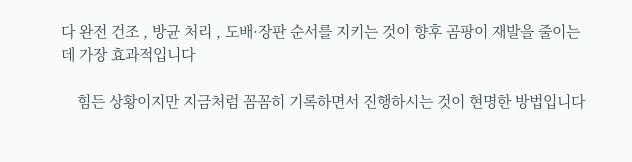다 완전 건조 , 방균 처리 , 도배·장판 순서를 지키는 것이 향후 곰팡이 재발을 줄이는 데 가장 효과적입니다

    힘든 상황이지만 지금처럼 꼼꼼히 기록하면서 진행하시는 것이 현명한 방법입니다